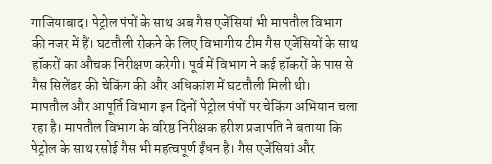गाजियाबाद। पेट्रोल पंपों के साथ अब गैस एजेंसियां भी मापतौल विभाग की नजर में हैं। घटतौली रोकने के लिए विभागीय टीम गैस एजेंसियों के साथ हॉकरों का औचक निरीक्षण करेगी। पूर्व में विभाग ने कई हॉकरों के पास से गैस सिलेंडर की चेकिंग की और अधिकांश में घटतौली मिली थी।
मापतौल और आपूर्ति विभाग इन दिनों पेट्रोल पंपों पर चेकिंग अभियान चला रहा है। मापतौल विभाग के वरिष्ठ निरीक्षक हरीश प्रजापति ने बताया कि पेट्रोल के साथ रसोई गैस भी महत्वपूर्ण ईंधन है। गैस एजेंसियां और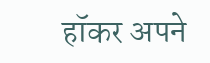हॉकर अपने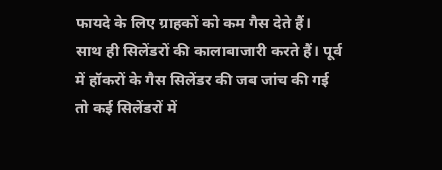फायदे के लिए ग्राहकों को कम गैस देते हैं।
साथ ही सिलेंडरों की कालाबाजारी करते हैं। पूर्व में हॉकरों के गैस सिलेंडर की जब जांच की गई तो कई सिलेंडरों में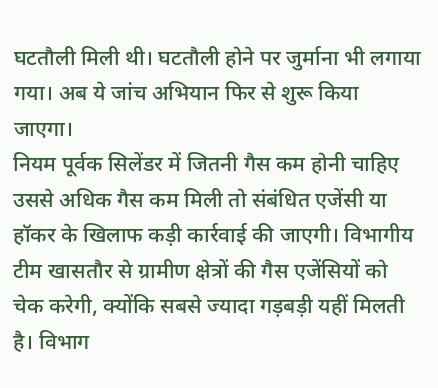घटतौली मिली थी। घटतौली होने पर जुर्माना भी लगाया गया। अब ये जांच अभियान फिर से शुरू किया जाएगा।
नियम पूर्वक सिलेंडर में जितनी गैस कम होनी चाहिए उससे अधिक गैस कम मिली तो संबंधित एजेंसी या हॉकर के खिलाफ कड़ी कार्रवाई की जाएगी। विभागीय टीम खासतौर से ग्रामीण क्षेत्रों की गैस एजेंसियों को चेक करेगी, क्योंकि सबसे ज्यादा गड़बड़ी यहीं मिलती है। विभाग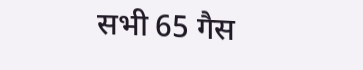सभी 65 गैस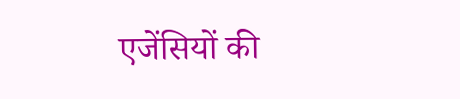एजेंसियों की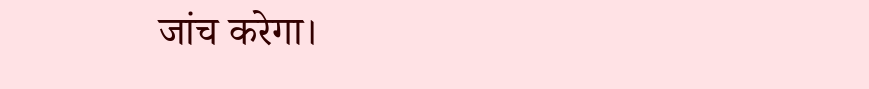जांच करेगा।